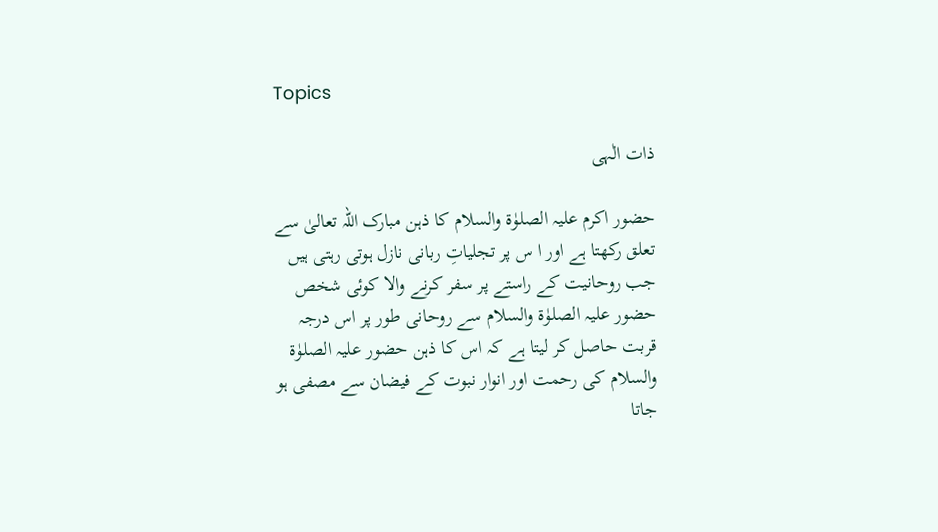Topics

ذات الٰہی

حضور اکرم علیہ الصلوٰۃ والسلام کا ذہن مبارک اللہ تعالیٰ سے تعلق رکھتا ہے اور ا س پر تجلیاتِ ربانی نازل ہوتی رہتی ہیں جب روحانیت کے راستے پر سفر کرنے والا کوئی شخص حضور علیہ الصلوٰۃ والسلام سے روحانی طور پر اس درجہ قربت حاصل کر لیتا ہے کہ اس کا ذہن حضور علیہ الصلوٰۃ والسلام کی رحمت اور انوار نبوت کے فیضان سے مصفی ہو جاتا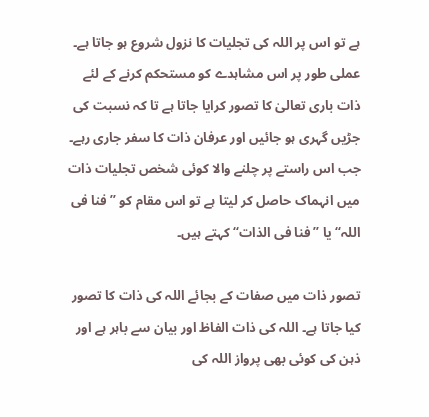ہے تو اس پر اللہ کی تجلیات کا نزول شروع ہو جاتا ہے۔ عملی طور پر اس مشاہدے کو مستحکم کرنے کے لئے ذات باری تعالیٰ کا تصور کرایا جاتا ہے تا کہ نسبت کی جڑیں گہری ہو جائیں اور عرفان ذات کا سفر جاری رہے۔ جب اس راستے پر چلنے والا کوئی شخص تجلیات ذات میں انہماک حاصل کر لیتا ہے تو اس مقام کو ’’فنا فی اللہ‘‘ یا ’’فنا فی الذات‘‘ کہتے ہیں۔

تصور ذات میں صفات کے بجائے اللہ کی ذات کا تصور کیا جاتا ہے۔ اللہ کی ذات الفاظ اور بیان سے باہر ہے اور ذہن کی کوئی بھی پرواز اللہ کی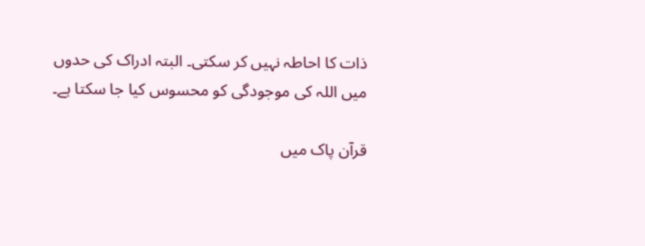ذات کا احاطہ نہیں کر سکتی۔ البتہ ادراک کی حدوں میں اللہ کی موجودگی کو محسوس کیا جا سکتا ہے۔

قرآن پاک میں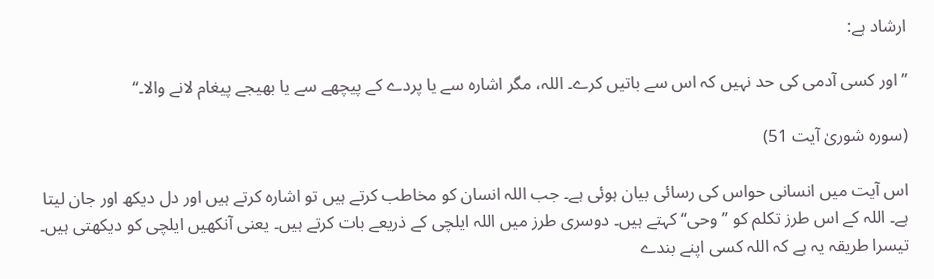ارشاد ہے:

’’اور کسی آدمی کی حد نہیں کہ اس سے باتیں کرے۔ اللہ، مگر اشارہ سے یا پردے کے پیچھے سے یا بھیجے پیغام لانے والا۔‘‘

(سورہ شوریٰ آیت 51)

اس آیت میں انسانی حواس کی رسائی بیان ہوئی ہے۔ جب اللہ انسان کو مخاطب کرتے ہیں تو اشارہ کرتے ہیں اور دل دیکھ اور جان لیتا ہے۔ اللہ کے اس طرز تکلم کو ’’وحی‘‘ کہتے ہیں۔ دوسری طرز میں اللہ ایلچی کے ذریعے بات کرتے ہیں۔ یعنی آنکھیں ایلچی کو دیکھتی ہیں۔ تیسرا طریقہ یہ ہے کہ اللہ کسی اپنے بندے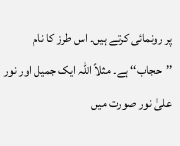پر رونمائی کرتے ہیں۔ اس طرز کا نام ’’حجاب‘‘ ہے۔ مثلاً اللہ ایک جمیل اور نور علیٰ نور صورت میں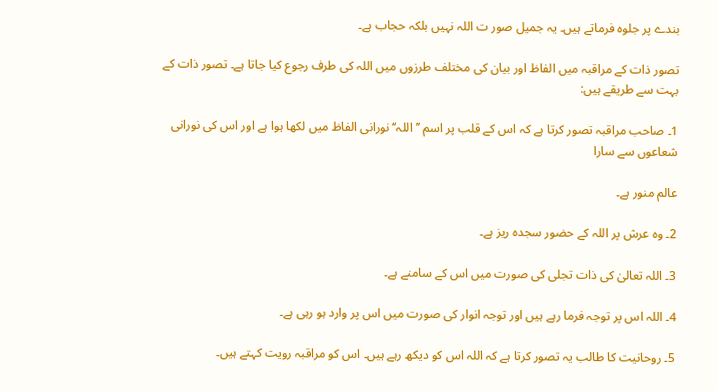بندے پر جلوہ فرماتے ہیں۔ یہ جمیل صور ت اللہ نہیں بلکہ حجاب ہے۔

تصور ذات کے مراقبہ میں الفاظ اور بیان کی مختلف طرزوں میں اللہ کی طرف رجوع کیا جاتا ہے۔ تصور ذات کے بہت سے طریقے ہیں:

1۔ صاحب مراقبہ تصور کرتا ہے کہ اس کے قلب پر اسم ’’اللہ‘‘ نورانی الفاظ میں لکھا ہوا ہے اور اس کی نورانی شعاعوں سے سارا

عالم منور ہے۔

2۔ وہ عرش پر اللہ کے حضور سجدہ ریز ہے۔

3۔ اللہ تعالیٰ کی ذات تجلی کی صورت میں اس کے سامنے ہے۔

4۔ اللہ اس پر توجہ فرما رہے ہیں اور توجہ انوار کی صورت میں اس پر وارد ہو رہی ہے۔

5۔ روحانیت کا طالب یہ تصور کرتا ہے کہ اللہ اس کو دیکھ رہے ہیں۔ اس کو مراقبہ رویت کہتے ہیں۔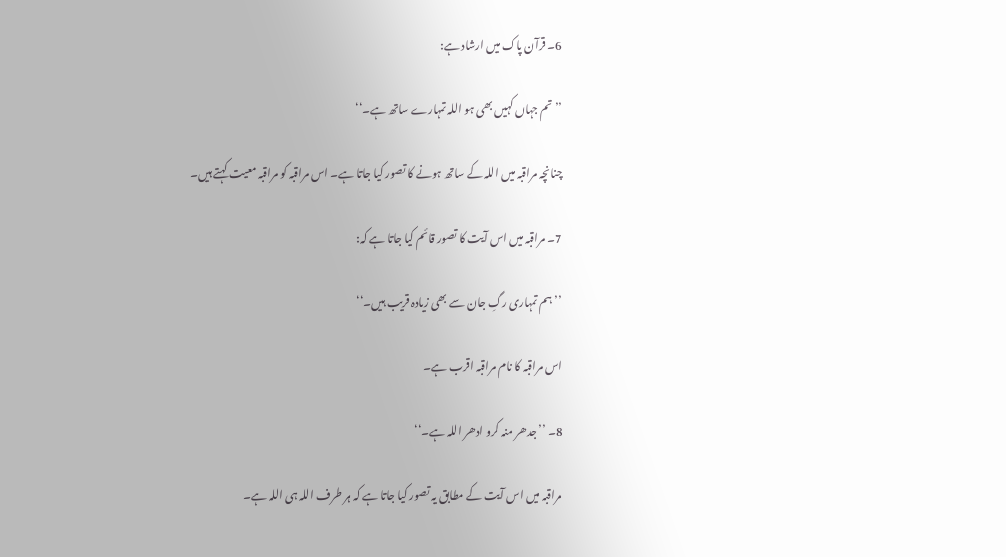6۔ قرآن پاک میں ارشاد ہے:

’’تم جہاں کہیں بھی ہو اللہ تمہارے ساتھ ہے۔‘‘

چنانچہ مراقبہ میں اللہ کے ساتھ ہونے کا تصور کیا جاتا ہے۔ اس مراقبہ کو مراقبہ معیت کہتے ہیں۔

7۔ مراقبہ میں اس آیت کا تصور قائم کیا جاتا ہے کہ:

’’ہم تمہاری رگِ جان سے بھی زیادہ قریب ہیں۔‘‘

اس مراقبہ کا نام مراقبہ اقرب ہے۔

8۔ ’’جدھر منہ کرو ادھر اللہ ہے۔‘‘

مراقبہ میں اس آیت کے مطابق یہ تصور کیا جاتا ہے کہ ہر طرف اللہ ہی اللہ ہے۔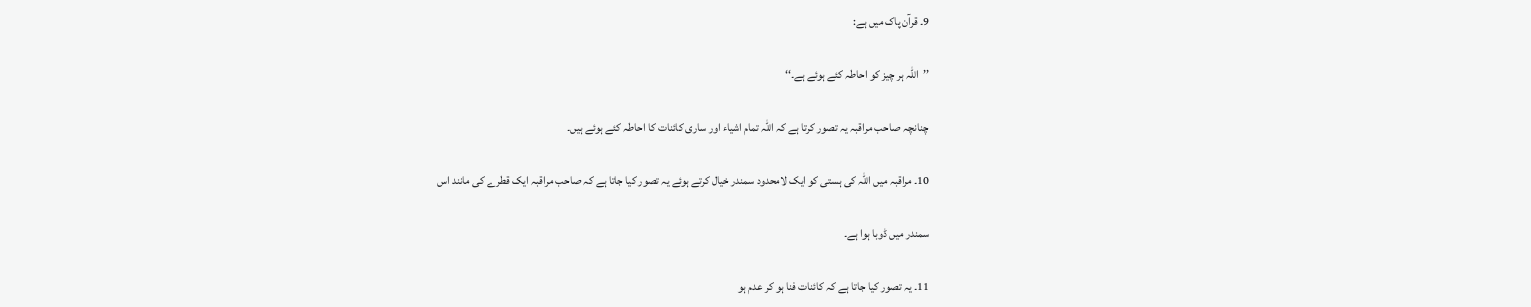9۔ قرآن پاک میں ہے:

’’اللہ ہر چیز کو احاطہ کئے ہوئے ہے۔‘‘

چنانچہ صاحب مراقبہ یہ تصور کرتا ہے کہ اللہ تمام اشیاء اور ساری کائنات کا احاطہ کئے ہوئے ہیں۔

10۔ مراقبہ میں اللہ کی ہستی کو ایک لامحدود سمندر خیال کرتے ہوئے یہ تصور کیا جاتا ہے کہ صاحب مراقبہ ایک قطرے کی مانند اس

سمندر میں ڈوبا ہوا ہے۔

11۔ یہ تصور کیا جاتا ہے کہ کائنات فنا ہو کر عدم ہو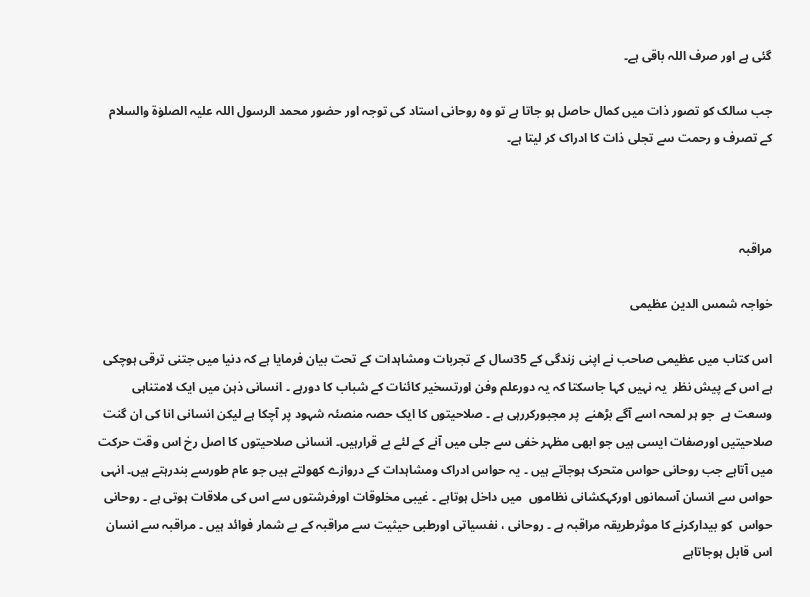گئی ہے اور صرف اللہ باقی ہے۔

جب سالک کو تصور ذات میں کمال حاصل ہو جاتا ہے تو وہ روحانی استاد کی توجہ اور حضور محمد الرسول اللہ علیہ الصلوٰۃ والسلام کے تصرف و رحمت سے تجلی ذات کا ادراک کر لیتا ہے۔



مراقبہ

خواجہ شمس الدین عظیمی

اس کتاب میں عظیمی صاحب نے اپنی زندگی کے 35سال کے تجربات ومشاہدات کے تحت بیان فرمایا ہے کہ دنیا میں جتنی ترقی ہوچکی ہے اس کے پیش نظر  یہ نہیں کہا جاسکتا کہ یہ دورعلم وفن اورتسخیر کائنات کے شباب کا دورہے ۔ انسانی ذہن میں ایک لامتناہی وسعت ہے  جو ہر لمحہ اسے آگے بڑھنے  پر مجبورکررہی ہے ۔ صلاحیتوں کا ایک حصہ منصئہ شہود پر آچکا ہے لیکن انسانی انا کی ان گنت صلاحیتیں اورصفات ایسی ہیں جو ابھی مظہر خفی سے جلی میں آنے کے لئے بے قرارہیں۔ انسانی صلاحیتوں کا اصل رخ اس وقت حرکت میں آتاہے جب روحانی حواس متحرک ہوجاتے ہیں ۔ یہ حواس ادراک ومشاہدات کے دروازے کھولتے ہیں جو عام طورسے بندرہتے ہیں۔ انہی حواس سے انسان آسمانوں اورکہکشانی نظاموں  میں داخل ہوتاہے ۔ غیبی مخلوقات اورفرشتوں سے اس کی ملاقات ہوتی ہے ۔ روحانی حواس  کو بیدارکرنے کا موثرطریقہ مراقبہ ہے ۔ روحانی ، نفسیاتی اورطبی حیثیت سے مراقبہ کے بے شمار فوائد ہیں ۔ مراقبہ سے انسان اس قابل ہوجاتاہے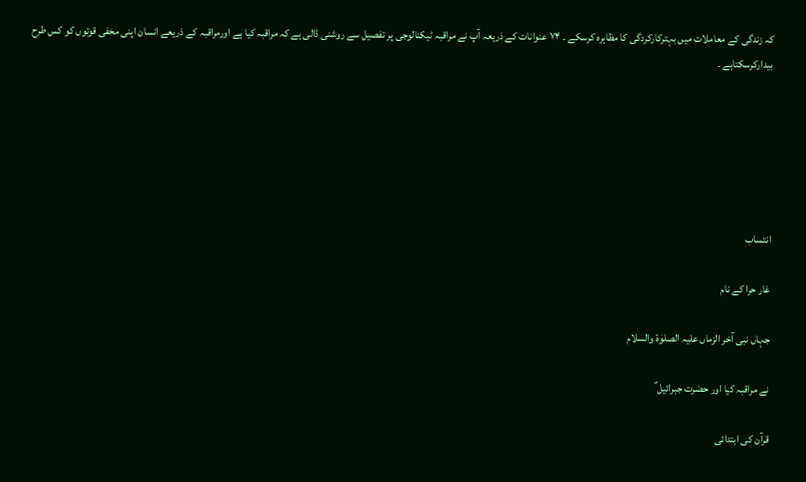کہ زندگی کے معاملات میں بہترکارکردگی کا مظاہرہ کرسکے ۔ ۷۴ عنوانات کے ذریعہ آپ نے مراقبہ ٹیکنالوجی پر تفصیل سے روشنی ڈالی ہے کہ مراقبہ کیا ہے اورمراقبہ کے ذریعے انسان اپنی مخفی قوتوں کو کس طرح بیدارکرسکتاہے ۔






انتساب

غار حرا کے نام

جہاں نبی آخر الزماں علیہ الصلوٰۃ والسلام

نے مراقبہ کیا اور حضرت جبرائیل ؑ

قرآن کی ابتدائی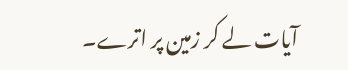آیات لے کر زمین پر اترے۔